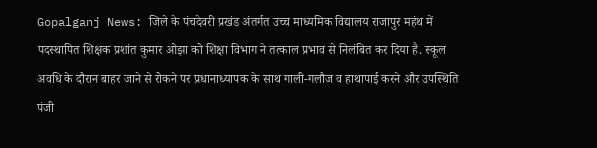Gopalganj News: जिले के पंचदेवरी प्रखंड अंतर्गत उच्च माध्यमिक विद्यालय राजापुर महंथ में पदस्थापित शिक्षक प्रशांत कुमार ओझा को शिक्षा विभाग ने तत्काल प्रभाव से निलंबित कर दिया है. स्कूल अवधि के दौरान बाहर जाने से रोकने पर प्रधानाध्यापक के साथ गाली-गलौज व हाथापाई करने और उपस्थिति पंजी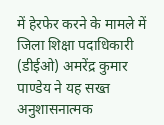में हेरफेर करने के मामले में जिला शिक्षा पदाधिकारी (डीईओ) अमरेंद्र कुमार पाण्डेय ने यह सख्त अनुशासनात्मक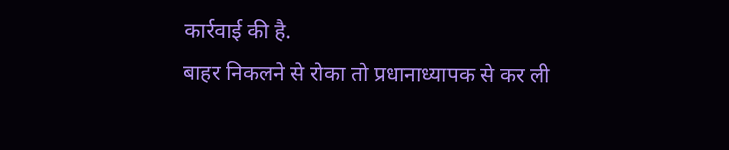कार्रवाई की है.
बाहर निकलने से रोका तो प्रधानाध्यापक से कर ली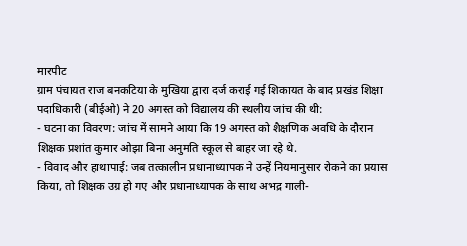मारपीट
ग्राम पंचायत राज बनकटिया के मुखिया द्वारा दर्ज कराई गई शिकायत के बाद प्रखंड शिक्षा पदाधिकारी (बीईओ) ने 20 अगस्त को विद्यालय की स्थलीय जांच की थी:
- घटना का विवरण: जांच में सामने आया कि 19 अगस्त को शैक्षणिक अवधि के दौरान शिक्षक प्रशांत कुमार ओझा बिना अनुमति स्कूल से बाहर जा रहे थे.
- विवाद और हाथापाई: जब तत्कालीन प्रधानाध्यापक ने उन्हें नियमानुसार रोकने का प्रयास किया, तो शिक्षक उग्र हो गए और प्रधानाध्यापक के साथ अभद्र गाली-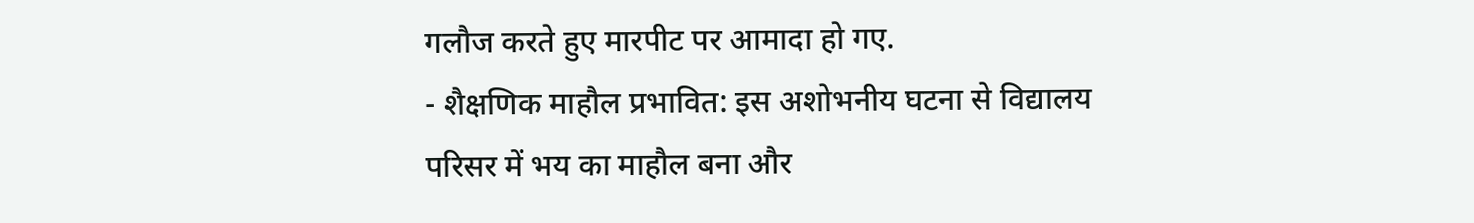गलौज करते हुए मारपीट पर आमादा हो गए.
- शैक्षणिक माहौल प्रभावित: इस अशोभनीय घटना से विद्यालय परिसर में भय का माहौल बना और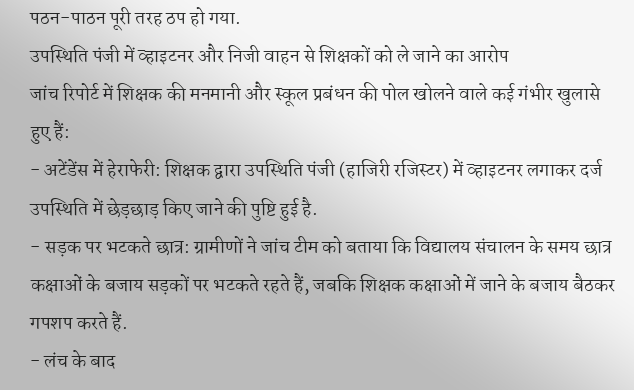पठन-पाठन पूरी तरह ठप हो गया.
उपस्थिति पंजी में व्हाइटनर और निजी वाहन से शिक्षकों को ले जाने का आरोप
जांच रिपोर्ट में शिक्षक की मनमानी और स्कूल प्रबंधन की पोल खोलने वाले कई गंभीर खुलासे हुए हैं:
- अटेंडेंस में हेराफेरी: शिक्षक द्वारा उपस्थिति पंजी (हाजिरी रजिस्टर) में व्हाइटनर लगाकर दर्ज उपस्थिति में छेड़छाड़ किए जाने की पुष्टि हुई है.
- सड़क पर भटकते छात्र: ग्रामीणों ने जांच टीम को बताया कि विद्यालय संचालन के समय छात्र कक्षाओं के बजाय सड़कों पर भटकते रहते हैं, जबकि शिक्षक कक्षाओं में जाने के बजाय बैठकर गपशप करते हैं.
- लंच के बाद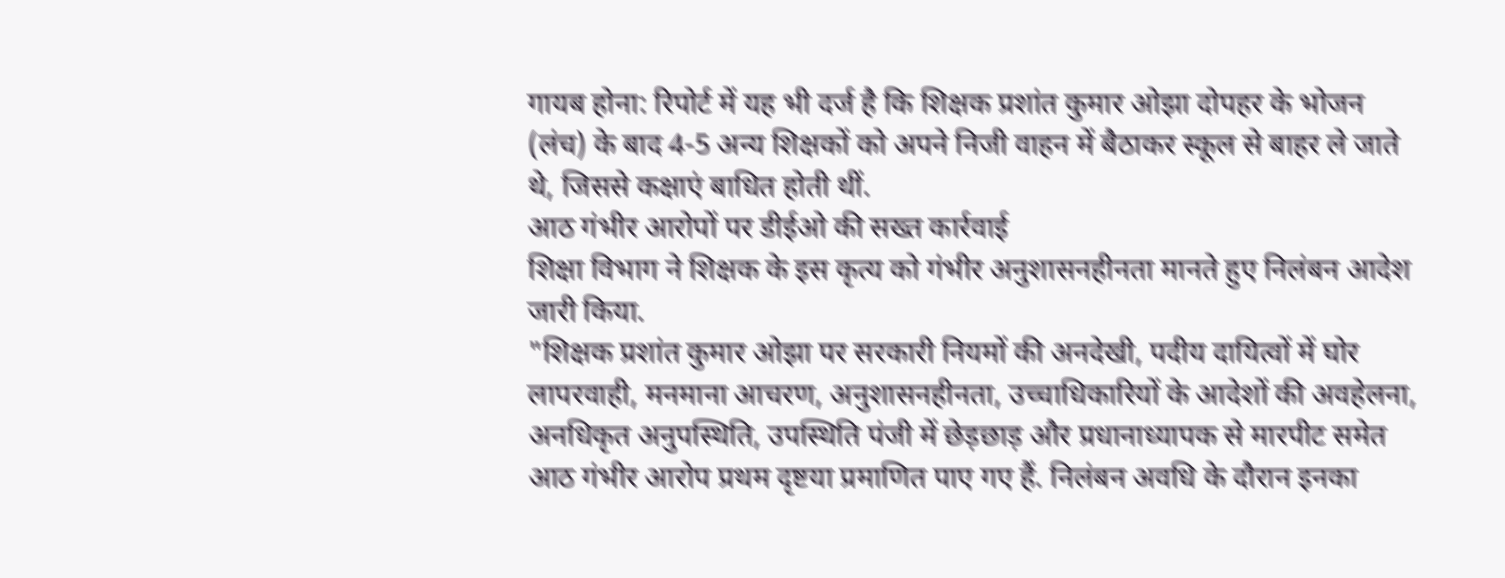गायब होना: रिपोर्ट में यह भी दर्ज है कि शिक्षक प्रशांत कुमार ओझा दोपहर के भोजन (लंच) के बाद 4-5 अन्य शिक्षकों को अपने निजी वाहन में बैठाकर स्कूल से बाहर ले जाते थे, जिससे कक्षाएं बाधित होती थीं.
आठ गंभीर आरोपों पर डीईओ की सख्त कार्रवाई
शिक्षा विभाग ने शिक्षक के इस कृत्य को गंभीर अनुशासनहीनता मानते हुए निलंबन आदेश जारी किया.
"शिक्षक प्रशांत कुमार ओझा पर सरकारी नियमों की अनदेखी, पदीय दायित्वों में घोर लापरवाही, मनमाना आचरण, अनुशासनहीनता, उच्चाधिकारियों के आदेशों की अवहेलना, अनधिकृत अनुपस्थिति, उपस्थिति पंजी में छेड़छाड़ और प्रधानाध्यापक से मारपीट समेत आठ गंभीर आरोप प्रथम दृष्टया प्रमाणित पाए गए हैं. निलंबन अवधि के दौरान इनका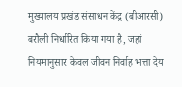मुख्यालय प्रखंड संसाधन केंद्र (बीआरसी) बरौली निर्धारित किया गया है, जहां नियमानुसार केवल जीवन निर्वाह भत्ता देय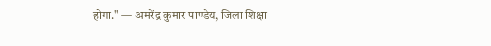होगा." — अमरेंद्र कुमार पाण्डेय, जिला शिक्षा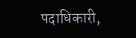पदाधिकारी,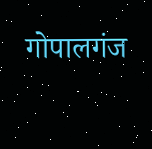गोपालगंज